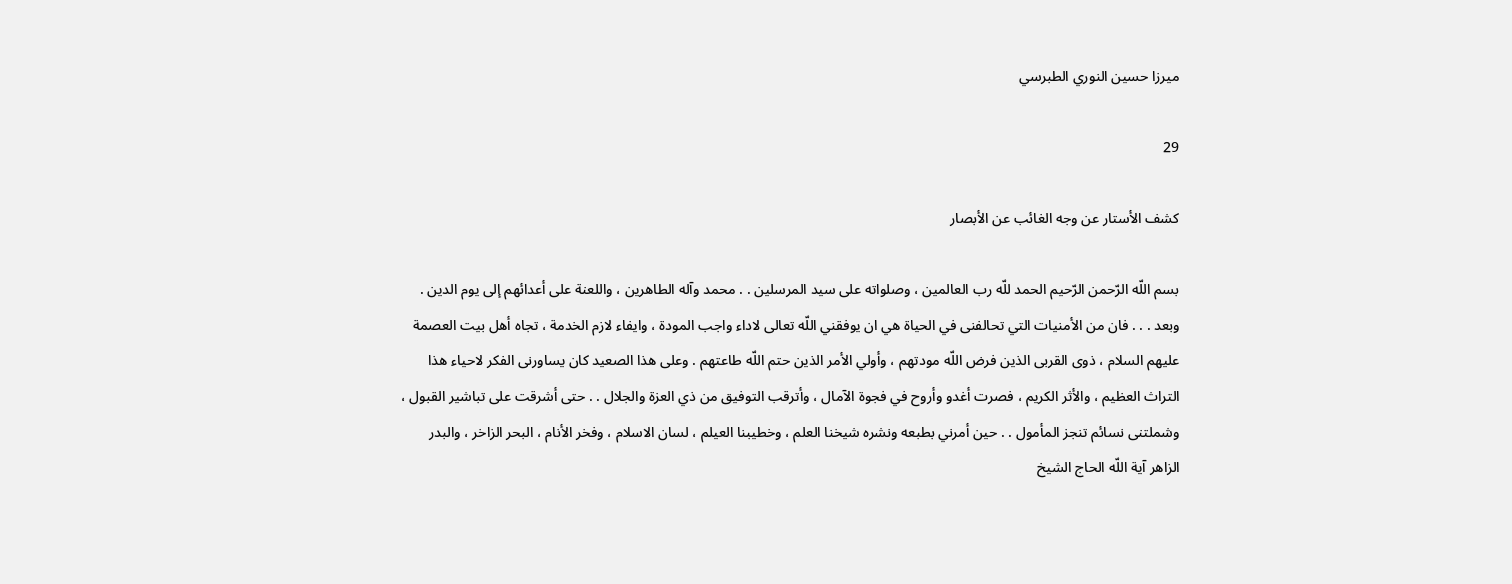ميرزا حسين النوري الطبرسي

29

كشف الأستار عن وجه الغائب عن الأبصار

بسم اللّه الرّحمن الرّحيم الحمد للّه رب العالمين ، وصلواته على سيد المرسلين . . محمد وآله الطاهرين ، واللعنة على أعدائهم إلى يوم الدين . وبعد . . . فان من الأمنيات التي تحالفنى في الحياة هي ان يوفقني اللّه تعالى لاداء واجب المودة ، وايفاء لازم الخدمة ، تجاه أهل بيت العصمة عليهم السلام ، ذوى القربى الذين فرض اللّه مودتهم ، وأولي الأمر الذين حتم اللّه طاعتهم . وعلى هذا الصعيد كان يساورنى الفكر لاحياء هذا التراث العظيم ، والأثر الكريم ، فصرت أغدو وأروح في فجوة الآمال ، وأترقب التوفيق من ذي العزة والجلال . . حتى أشرقت على تباشير القبول ، وشملتنى نسائم تنجز المأمول . . حين أمرني بطبعه ونشره شيخنا العلم ، وخطيبنا العيلم ، لسان الاسلام ، وفخر الأنام ، البحر الزاخر ، والبدر الزاهر آية اللّه الحاج الشيخ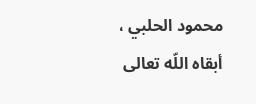محمود الحلبي ، أبقاه اللّه تعالى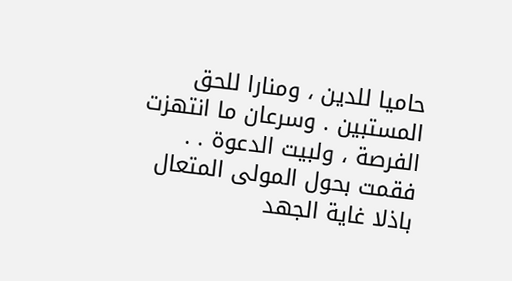حاميا للدين ، ومنارا للحق المستبين . وسرعان ما انتهزت الفرصة ، ولبيت الدعوة . . فقمت بحول المولى المتعال باذلا غاية الجهد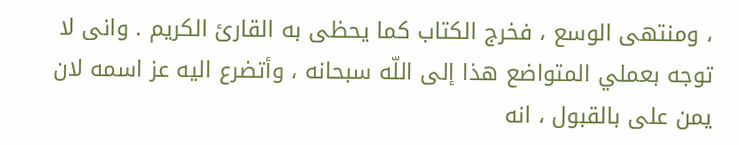، ومنتهى الوسع ، فخرج الكتاب كما يحظى به القارئ الكريم . وانى لا توجه بعملي المتواضع هذا إلى اللّه سبحانه ، وأتضرع اليه عز اسمه لان يمن على بالقبول ، انه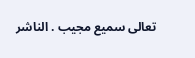تعالى سميع مجيب . الناشر